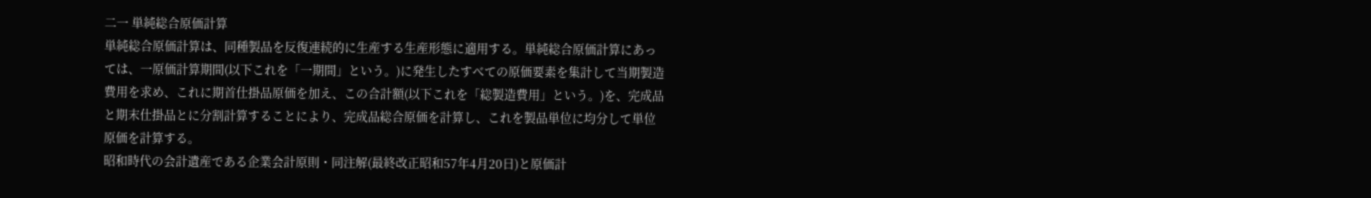二一 単純総合原価計算
単純総合原価計算は、同種製品を反復連続的に生産する生産形態に適用する。単純総合原価計算にあっては、一原価計算期間(以下これを「一期間」という。)に発生したすべての原価要素を集計して当期製造費用を求め、これに期首仕掛品原価を加え、この合計額(以下これを「総製造費用」という。)を、完成品と期末仕掛品とに分割計算することにより、完成品総合原価を計算し、これを製品単位に均分して単位原価を計算する。
昭和時代の会計遺産である企業会計原則・同注解(最終改正昭和57年4月20日)と原価計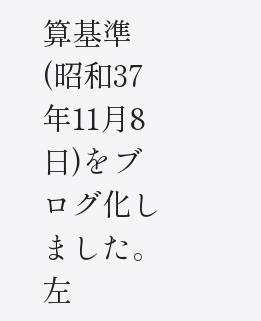算基準(昭和37年11月8日)をブログ化しました。左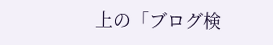上の「ブログ検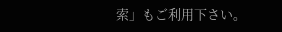索」もご利用下さい。